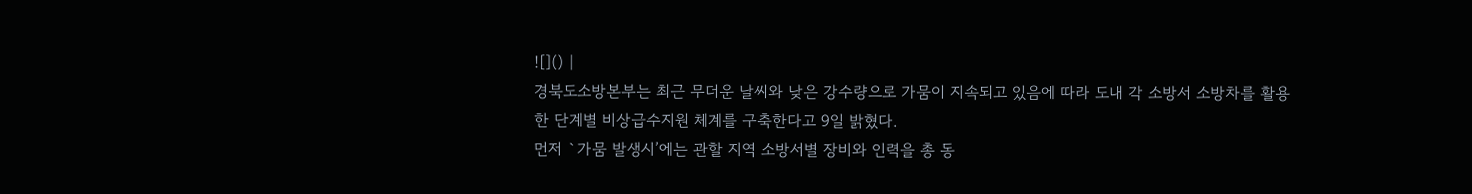![]() |
경북도소방본부는 최근 무더운 날씨와 낮은 강수량으로 가뭄이 지속되고 있음에 따라 도내 각 소방서 소방차를 활용한 단계별 비상급수지원 체계를 구축한다고 9일 밝혔다.
먼저 `가뭄 발생시’에는 관할 지역 소방서별 장비와 인력을 총 동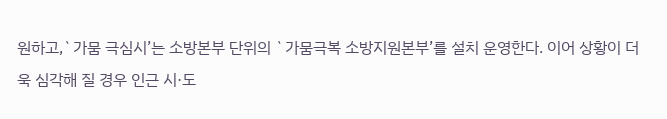원하고,`가뭄 극심시’는 소방본부 단위의 `가뭄극복 소방지원본부’를 설치 운영한다. 이어 상황이 더욱 심각해 질 경우 인근 시·도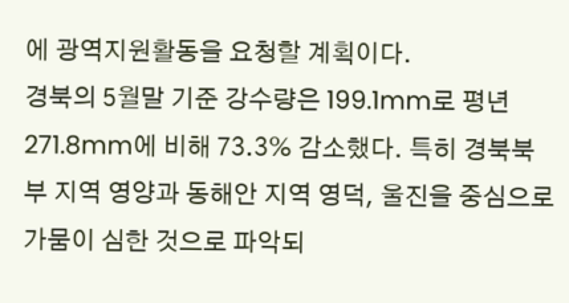에 광역지원활동을 요청할 계획이다.
경북의 5월말 기준 강수량은 199.1mm로 평년 271.8mm에 비해 73.3% 감소했다. 특히 경북북부 지역 영양과 동해안 지역 영덕, 울진을 중심으로 가뭄이 심한 것으로 파악되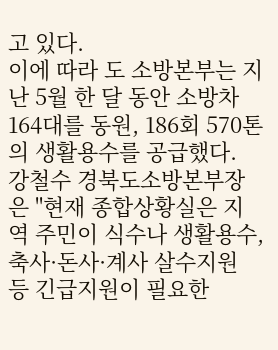고 있다.
이에 따라 도 소방본부는 지난 5월 한 달 동안 소방차 164대를 동원, 186회 570톤의 생활용수를 공급했다.
강철수 경북도소방본부장은 "현재 종합상황실은 지역 주민이 식수나 생활용수, 축사·돈사·계사 살수지원 등 긴급지원이 필요한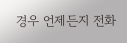경우 언제든지 전화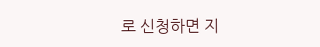로 신청하면 지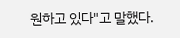원하고 있다"고 말했다.